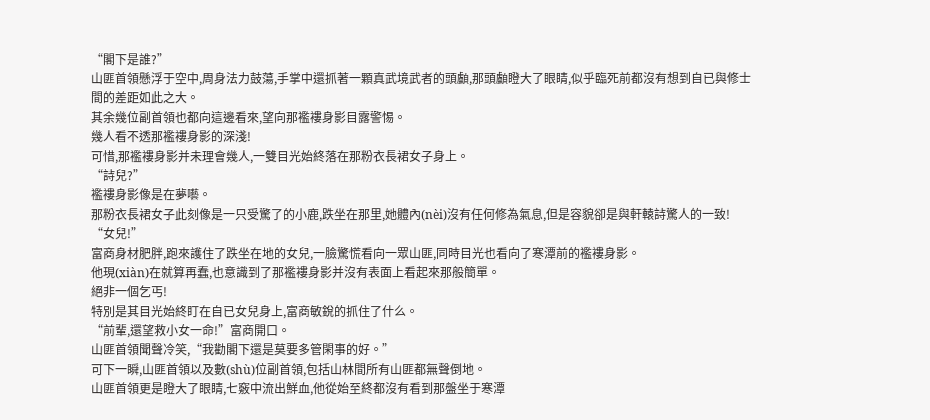“閣下是誰?”
山匪首領懸浮于空中,周身法力鼓蕩,手掌中還抓著一顆真武境武者的頭顱,那頭顱瞪大了眼睛,似乎臨死前都沒有想到自已與修士間的差距如此之大。
其余幾位副首領也都向這邊看來,望向那襤褸身影目露警惕。
幾人看不透那襤褸身影的深淺!
可惜,那襤褸身影并未理會幾人,一雙目光始終落在那粉衣長裙女子身上。
“詩兒?”
襤褸身影像是在夢囈。
那粉衣長裙女子此刻像是一只受驚了的小鹿,跌坐在那里,她體內(nèi)沒有任何修為氣息,但是容貌卻是與軒轅詩驚人的一致!
“女兒!”
富商身材肥胖,跑來護住了跌坐在地的女兒,一臉驚慌看向一眾山匪,同時目光也看向了寒潭前的襤褸身影。
他現(xiàn)在就算再蠢,也意識到了那襤褸身影并沒有表面上看起來那般簡單。
絕非一個乞丐!
特別是其目光始終盯在自已女兒身上,富商敏銳的抓住了什么。
“前輩,還望救小女一命!”富商開口。
山匪首領聞聲冷笑,“我勸閣下還是莫要多管閑事的好。”
可下一瞬,山匪首領以及數(shù)位副首領,包括山林間所有山匪都無聲倒地。
山匪首領更是瞪大了眼睛,七竅中流出鮮血,他從始至終都沒有看到那盤坐于寒潭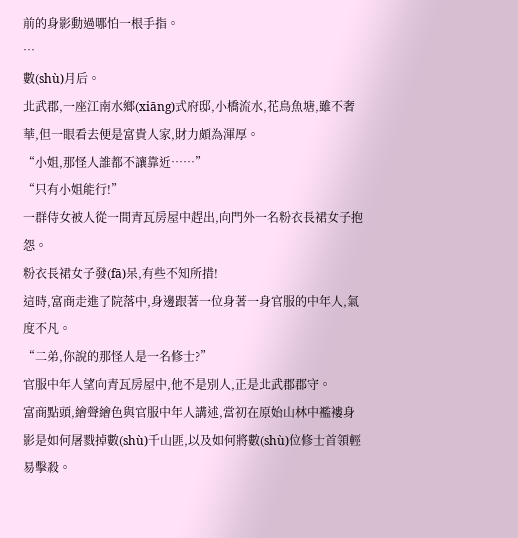前的身影動過哪怕一根手指。
…
數(shù)月后。
北武郡,一座江南水鄉(xiāng)式府邸,小橋流水,花鳥魚塘,雖不奢華,但一眼看去便是富貴人家,財力頗為渾厚。
“小姐,那怪人誰都不讓靠近……”
“只有小姐能行!”
一群侍女被人從一間青瓦房屋中趕出,向門外一名粉衣長裙女子抱怨。
粉衣長裙女子發(fā)呆,有些不知所措!
這時,富商走進了院落中,身邊跟著一位身著一身官服的中年人,氣度不凡。
“二弟,你說的那怪人是一名修士?”
官服中年人望向青瓦房屋中,他不是別人,正是北武郡郡守。
富商點頭,繪聲繪色與官服中年人講述,當初在原始山林中襤褸身影是如何屠戮掉數(shù)千山匪,以及如何將數(shù)位修士首領輕易擊殺。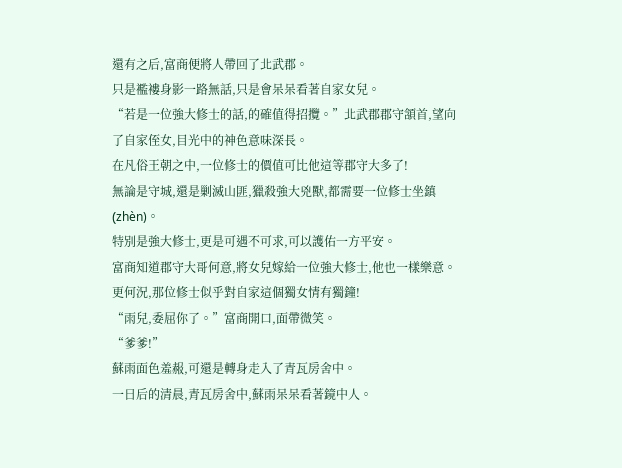還有之后,富商便將人帶回了北武郡。
只是襤褸身影一路無話,只是會呆呆看著自家女兒。
“若是一位強大修士的話,的確值得招攬。”北武郡郡守頷首,望向了自家侄女,目光中的神色意味深長。
在凡俗王朝之中,一位修士的價值可比他這等郡守大多了!
無論是守城,還是剿滅山匪,獵殺強大兇獸,都需要一位修士坐鎮(zhèn)。
特別是強大修士,更是可遇不可求,可以護佑一方平安。
富商知道郡守大哥何意,將女兒嫁給一位強大修士,他也一樣樂意。
更何況,那位修士似乎對自家這個獨女情有獨鐘!
“雨兒,委屈你了。”富商開口,面帶微笑。
“爹爹!”
蘇雨面色羞赧,可還是轉身走入了青瓦房舍中。
一日后的清晨,青瓦房舍中,蘇雨呆呆看著鏡中人。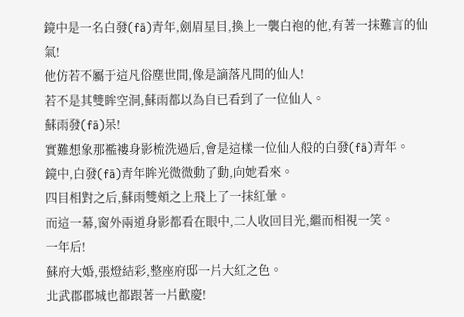鏡中是一名白發(fā)青年,劍眉星目,換上一襲白袍的他,有著一抹難言的仙氣!
他仿若不屬于這凡俗塵世間,像是謫落凡間的仙人!
若不是其雙眸空洞,蘇雨都以為自已看到了一位仙人。
蘇雨發(fā)呆!
實難想象那襤褸身影梳洗過后,會是這樣一位仙人般的白發(fā)青年。
鏡中,白發(fā)青年眸光微微動了動,向她看來。
四目相對之后,蘇雨雙頰之上飛上了一抹紅暈。
而這一幕,窗外兩道身影都看在眼中,二人收回目光,繼而相視一笑。
一年后!
蘇府大婚,張燈結彩,整座府邸一片大紅之色。
北武郡郡城也都跟著一片歡慶!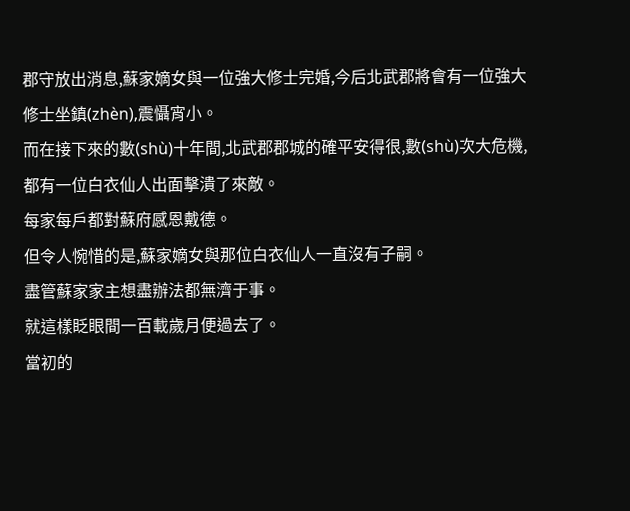郡守放出消息,蘇家嫡女與一位強大修士完婚,今后北武郡將會有一位強大修士坐鎮(zhèn),震懾宵小。
而在接下來的數(shù)十年間,北武郡郡城的確平安得很,數(shù)次大危機,都有一位白衣仙人出面擊潰了來敵。
每家每戶都對蘇府感恩戴德。
但令人惋惜的是,蘇家嫡女與那位白衣仙人一直沒有子嗣。
盡管蘇家家主想盡辦法都無濟于事。
就這樣眨眼間一百載歲月便過去了。
當初的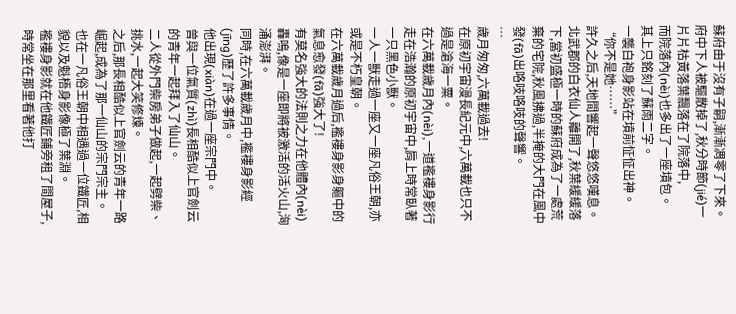蘇府由于沒有子嗣,漸漸凋零了下來。
府中下人被驅散掉了,秋分時節(jié)一片片枯黃落葉飄落在了院落中,
而院落內(nèi)也多出了一座墳包。
其上只銘刻了蘇雨二字。
一襲白袍身影站在墳前怔怔出神。
“你不是她……”
許久之后,天地間響起一聲悠悠嘆息。
北武郡的白衣仙人離開了,秋葉緩緩落下,當初盛極一時的蘇府成為了一處荒棄的宅院,秋風拂過,半掩的大門在風中發(fā)出咯吱咯吱的聲響。
…
歲月匆匆,六萬載過去!
在原初宇宙漫長紀元中,六萬載也只不過是滄海一粟。
在六萬載歲月內(nèi),一道襤褸身影行走在浩瀚的原初宇宙中,肩上時常臥著一只黑色小獸。
一人一獸走過一座又一座凡俗王朝,亦或是不朽皇朝。
在六萬載歲月過后,襤褸身影身軀中的氣息愈發(fā)強大了!
有莫名強大的法則之力在他體內(nèi)轟鳴,像是一座即將被激活的活火山,洶涌澎湃。
同時,在六萬載歲月中,襤褸身影經(jīng)歷了許多事情。
他出現(xiàn)在過一座宗門中。
曾與一位氣質(zhì)長相酷似上官劍云的青年一起拜入了仙山。
二人從外門柴房弟子做起,一起劈柴、挑水,一起大笑修煉。
之后,那長相酷似上官劍云的青年一路崛起,成為了那一仙山的宗門宗主。
也在一凡俗王朝中相遇過一位鐵匠,相貌以及魁梧身影像極了葉淵。
襤褸身影就在他鐵匠鋪旁租了間屋子,時常坐在那里看著他打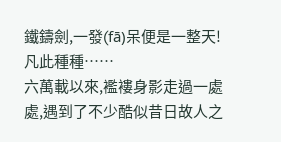鐵鑄劍,一發(fā)呆便是一整天!
凡此種種……
六萬載以來,襤褸身影走過一處處,遇到了不少酷似昔日故人之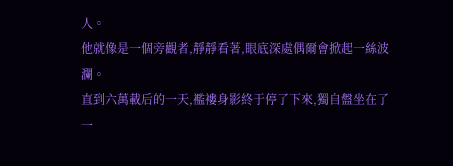人。
他就像是一個旁觀者,靜靜看著,眼底深處偶爾會掀起一絲波瀾。
直到六萬載后的一天,襤褸身影終于停了下來,獨自盤坐在了一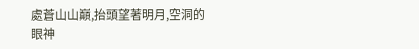處蒼山山巔,抬頭望著明月,空洞的眼神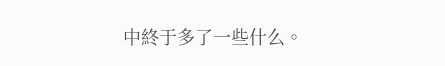中終于多了一些什么。